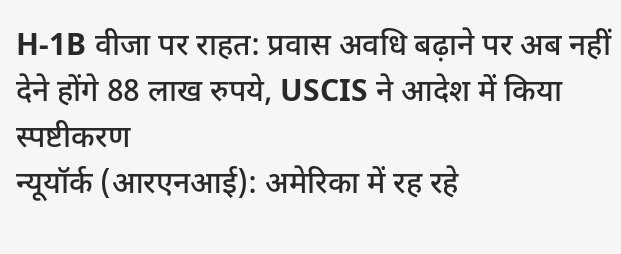H-1B वीजा पर राहत: प्रवास अवधि बढ़ाने पर अब नहीं देने होंगे 88 लाख रुपये, USCIS ने आदेश में किया स्पष्टीकरण
न्यूयॉर्क (आरएनआई): अमेरिका में रह रहे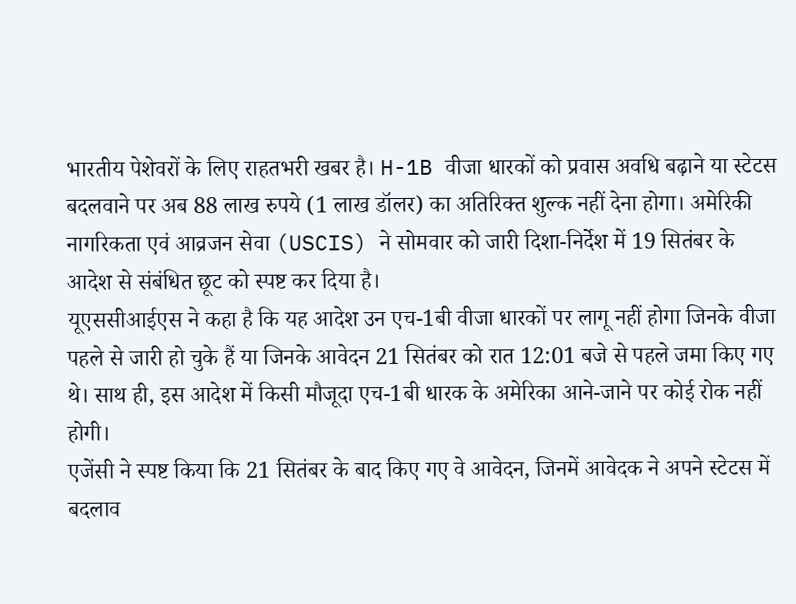भारतीय पेशेवरों के लिए राहतभरी खबर है। H-1B वीजा धारकों को प्रवास अवधि बढ़ाने या स्टेटस बदलवाने पर अब 88 लाख रुपये (1 लाख डॉलर) का अतिरिक्त शुल्क नहीं देना होगा। अमेरिकी नागरिकता एवं आव्रजन सेवा (USCIS) ने सोमवार को जारी दिशा-निर्देश में 19 सितंबर के आदेश से संबंधित छूट को स्पष्ट कर दिया है।
यूएससीआईएस ने कहा है कि यह आदेश उन एच-1बी वीजा धारकों पर लागू नहीं होगा जिनके वीजा पहले से जारी हो चुके हैं या जिनके आवेदन 21 सितंबर को रात 12:01 बजे से पहले जमा किए गए थे। साथ ही, इस आदेश में किसी मौजूदा एच-1बी धारक के अमेरिका आने-जाने पर कोई रोक नहीं होगी।
एजेंसी ने स्पष्ट किया कि 21 सितंबर के बाद किए गए वे आवेदन, जिनमें आवेदक ने अपने स्टेटस में बदलाव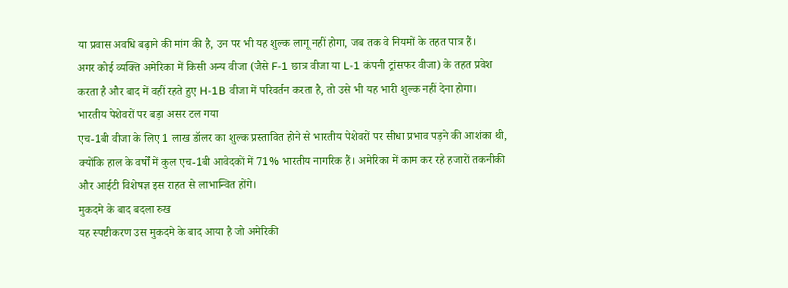या प्रवास अवधि बढ़ाने की मांग की है, उन पर भी यह शुल्क लागू नहीं होगा, जब तक वे नियमों के तहत पात्र हैं।
अगर कोई व्यक्ति अमेरिका में किसी अन्य वीजा (जैसे F-1 छात्र वीजा या L-1 कंपनी ट्रांसफर वीजा) के तहत प्रवेश करता है और बाद में वहीं रहते हुए H-1B वीजा में परिवर्तन करता है, तो उसे भी यह भारी शुल्क नहीं देना होगा।
भारतीय पेशेवरों पर बड़ा असर टल गया
एच-1बी वीजा के लिए 1 लाख डॉलर का शुल्क प्रस्तावित होने से भारतीय पेशेवरों पर सीधा प्रभाव पड़ने की आशंका थी, क्योंकि हाल के वर्षों में कुल एच-1बी आवेदकों में 71% भारतीय नागरिक हैं। अमेरिका में काम कर रहे हजारों तकनीकी और आईटी विशेषज्ञ इस राहत से लाभान्वित होंगे।
मुकदमे के बाद बदला रुख
यह स्पष्टीकरण उस मुकदमे के बाद आया है जो अमेरिकी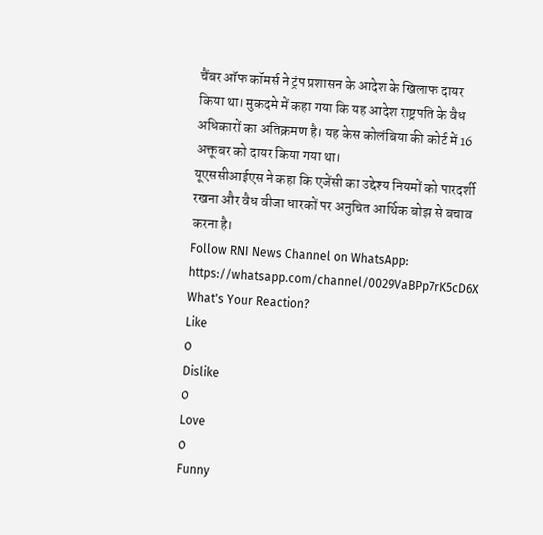चैंबर ऑफ कॉमर्स ने ट्रंप प्रशासन के आदेश के खिलाफ दायर किया था। मुकदमे में कहा गया कि यह आदेश राष्ट्रपति के वैध अधिकारों का अतिक्रमण है। यह केस कोलंबिया की कोर्ट में 16 अक्तूबर को दायर किया गया था।
यूएससीआईएस ने कहा कि एजेंसी का उद्देश्य नियमों को पारदर्शी रखना और वैध वीजा धारकों पर अनुचित आर्थिक बोझ से बचाव करना है।
Follow RNI News Channel on WhatsApp: https://whatsapp.com/channel/0029VaBPp7rK5cD6X
What's Your Reaction?
Like
0
Dislike
0
Love
0
Funny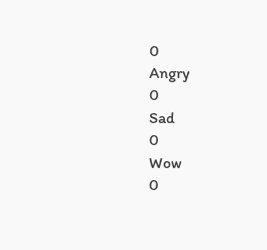0
Angry
0
Sad
0
Wow
0